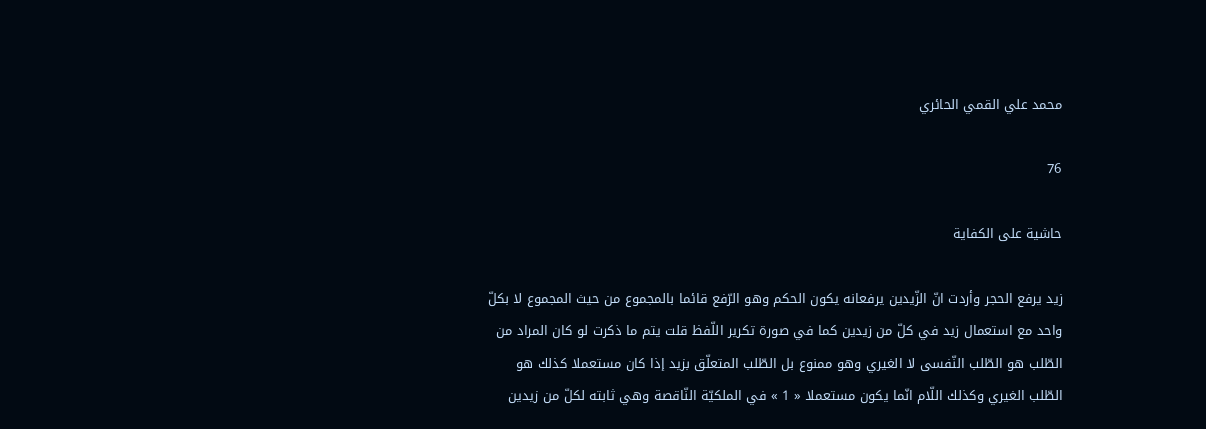محمد علي القمي الحائري

76

حاشية على الكفاية

زيد يرفع الحجر وأردت انّ الزّيدين يرفعانه يكون الحكم وهو الرّفع قائما بالمجموع من حيث المجموع لا بكلّ واحد مع استعمال زيد في كلّ من زيدين كما في صورة تكرير اللّفظ قلت يتم ما ذكرت لو كان المراد من الطّلب هو الطّلب النّفسى لا الغيري وهو ممنوع بل الطّلب المتعلّق بزيد إذا كان مستعملا كذلك هو الطّلب الغيري وكذلك اللّام انّما يكون مستعملا « 1 » في الملكيّة النّاقصة وهي ثابته لكلّ من زيدين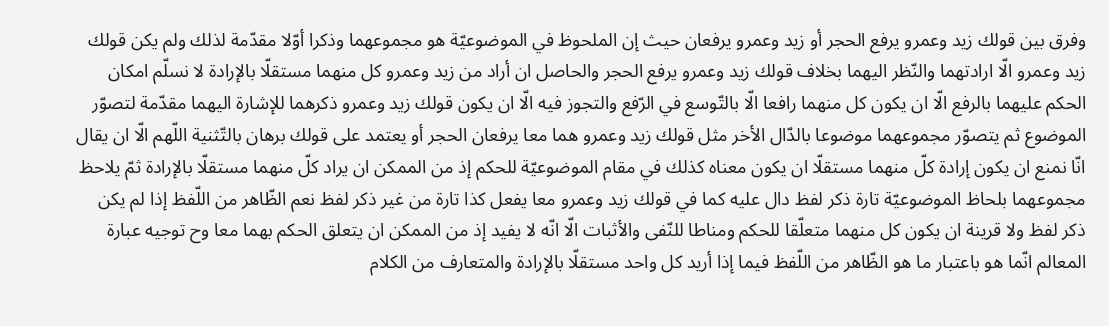وفرق بين قولك زيد وعمرو يرفع الحجر أو زيد وعمرو يرفعان حيث إن الملحوظ في الموضوعيّة هو مجموعهما وذكرا أوّلا مقدّمة لذلك ولم يكن قولك زيد وعمرو الّا ارادتهما والنّظر اليهما بخلاف قولك زيد وعمرو يرفع الحجر والحاصل ان أراد من زيد وعمرو كل منهما مستقلّا بالإرادة لا نسلّم امكان الحكم عليهما بالرفع الّا ان يكون كل منهما رافعا الّا بالتّوسع في الرّفع والتجوز فيه الّا ان يكون قولك زيد وعمرو ذكرهما للإشارة اليهما مقدّمة لتصوّر الموضوع ثم يتصوّر مجموعهما موضوعا بالدّال الأخر مثل قولك زيد وعمرو هما معا يرفعان الحجر أو يعتمد على قولك برهان بالتّثنية اللّهم الّا ان يقال انّا نمنع ان يكون إرادة كلّ منهما مستقلّا ان يكون معناه كذلك في مقام الموضوعيّة للحكم إذ من الممكن ان يراد كلّ منهما مستقلّا بالإرادة ثمّ يلاحظ مجموعهما بلحاظ الموضوعيّة تارة ذكر لفظ دال عليه كما في قولك زيد وعمرو معا يفعل كذا تارة من غير ذكر لفظ نعم الظّاهر من اللّفظ إذا لم يكن ذكر لفظ ولا قرينة ان يكون كل منهما متعلّقا للحكم ومناطا للنّفى والأثبات الّا انّه لا يفيد إذ من الممكن ان يتعلق الحكم بهما معا وح توجيه عبارة المعالم انّما هو باعتبار ما هو الظّاهر من اللّفظ فيما إذا أريد كل واحد مستقلّا بالإرادة والمتعارف من الكلام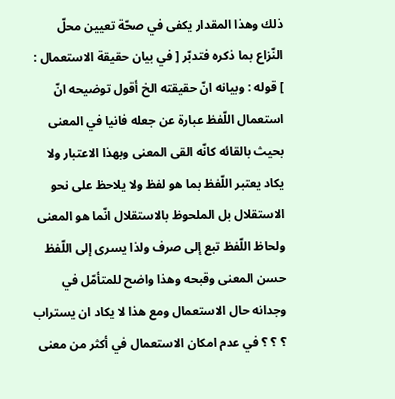ذلك وهذا المقدار يكفى في صحّة تعيين محلّ النّزاع بما ذكره فتدبّر [ في بيان حقيقة الاستعمال : ] قوله : وبيانه انّ حقيقته الخ أقول توضيحه انّ استعمال اللّفظ عبارة عن جعله فانيا في المعنى بحيث بالقائه كانّه القى المعنى وبهذا الاعتبار ولا يكاد يعتبر اللّفظ بما هو لفظ ولا يلاحظ على نحو الاستقلال بل الملحوظ بالاستقلال انّما هو المعنى ولحاظ اللّفظ تبع إلى صرف ولذا يسرى إلى اللّفظ حسن المعنى وقبحه وهذا واضح للمتأمّل في وجدانه حال الاستعمال ومع هذا لا يكاد ان يستراب ؟ ؟ ؟ في عدم امكان الاستعمال في أكثر من معنى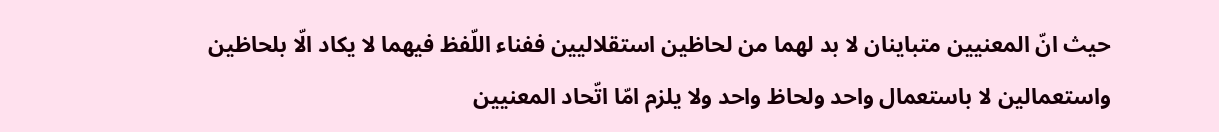حيث انّ المعنيين متباينان لا بد لهما من لحاظين استقلاليين ففناء اللّفظ فيهما لا يكاد الّا بلحاظين واستعمالين لا باستعمال واحد ولحاظ واحد ولا يلزم امّا اتّحاد المعنيين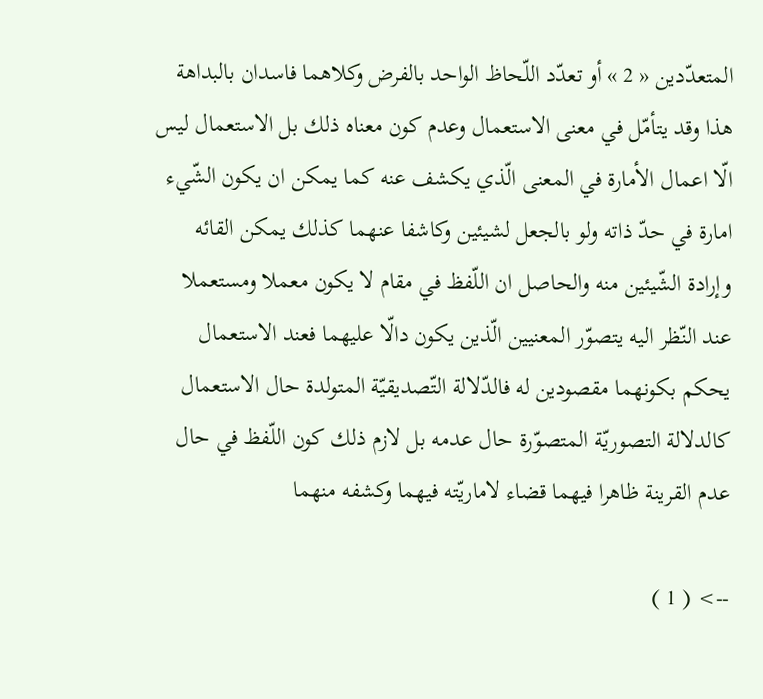المتعدّدين « 2 » أو تعدّد اللّحاظ الواحد بالفرض وكلاهما فاسدان بالبداهة هذا وقد يتأمّل في معنى الاستعمال وعدم كون معناه ذلك بل الاستعمال ليس الّا اعمال الأمارة في المعنى الّذي يكشف عنه كما يمكن ان يكون الشّيء امارة في حدّ ذاته ولو بالجعل لشيئين وكاشفا عنهما كذلك يمكن القائه وإرادة الشّيئين منه والحاصل ان اللّفظ في مقام لا يكون معملا ومستعملا عند النّظر اليه يتصوّر المعنيين الّذين يكون دالّا عليهما فعند الاستعمال يحكم بكونهما مقصودين له فالدّلالة التّصديقيّة المتولدة حال الاستعمال كالدلالة التصوريّة المتصوّرة حال عدمه بل لازم ذلك كون اللّفظ في حال عدم القرينة ظاهرا فيهما قضاء لاماريّته فيهما وكشفه منهما

--> ( 1 )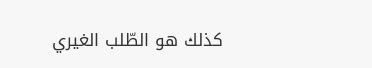كذلك هو الطّلب الغيري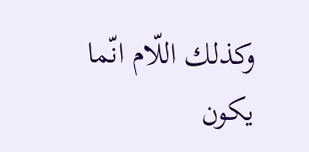وكذلك اللّام انّما يكون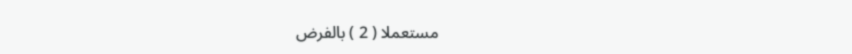مستعملا ( 2 ) بالفرض